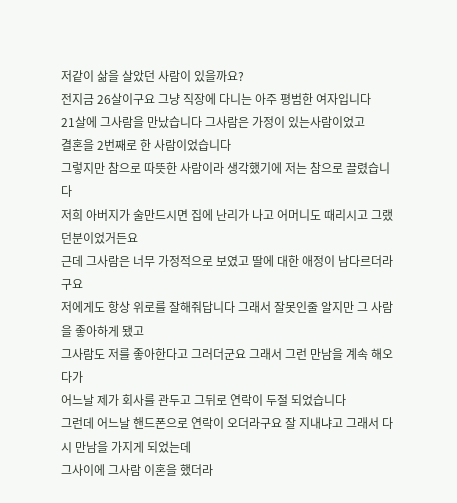저같이 삶을 살았던 사람이 있을까요?
전지금 26살이구요 그냥 직장에 다니는 아주 평범한 여자입니다
21살에 그사람을 만났습니다 그사람은 가정이 있는사람이었고
결혼을 2번째로 한 사람이었습니다
그렇지만 참으로 따뜻한 사람이라 생각했기에 저는 참으로 끌렸습니다
저희 아버지가 술만드시면 집에 난리가 나고 어머니도 때리시고 그랬던분이었거든요
근데 그사람은 너무 가정적으로 보였고 딸에 대한 애정이 남다르더라구요
저에게도 항상 위로를 잘해줘답니다 그래서 잘못인줄 알지만 그 사람을 좋아하게 됐고
그사람도 저를 좋아한다고 그러더군요 그래서 그런 만남을 계속 해오다가
어느날 제가 회사를 관두고 그뒤로 연락이 두절 되었습니다
그런데 어느날 핸드폰으로 연락이 오더라구요 잘 지내냐고 그래서 다시 만남을 가지게 되었는데
그사이에 그사람 이혼을 했더라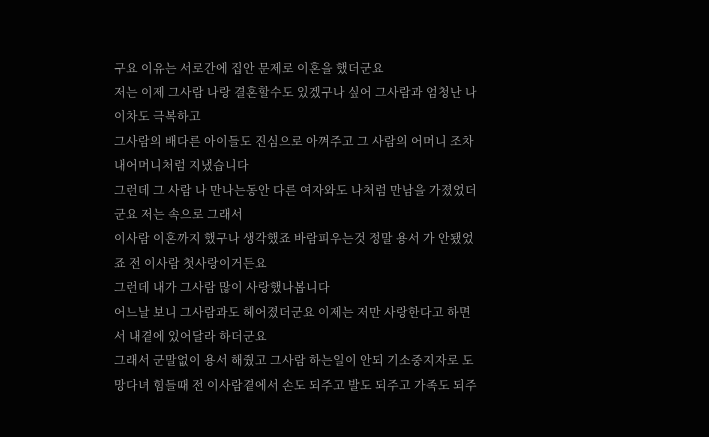구요 이유는 서로간에 집안 문제로 이혼을 했더군요
저는 이제 그사람 나랑 결혼할수도 있겠구나 싶어 그사람과 엄청난 나이차도 극복하고
그사람의 배다른 아이들도 진심으로 아껴주고 그 사람의 어머니 조차 내어머니처럼 지냈습니다
그런데 그 사람 나 만나는동안 다른 여자와도 나처럼 만남을 가졌었더군요 저는 속으로 그래서
이사람 이혼까지 했구나 생각했죠 바람피우는것 정말 용서 가 안됐었죠 전 이사람 첫사랑이거든요
그런데 내가 그사람 많이 사랑했나봅니다
어느날 보니 그사람과도 헤어졌더군요 이제는 저만 사랑한다고 하면서 내곁에 있어달라 하더군요
그래서 군말없이 용서 해줬고 그사람 하는일이 안되 기소중지자로 도망다녀 힘들때 전 이사람곁에서 손도 되주고 발도 되주고 가족도 되주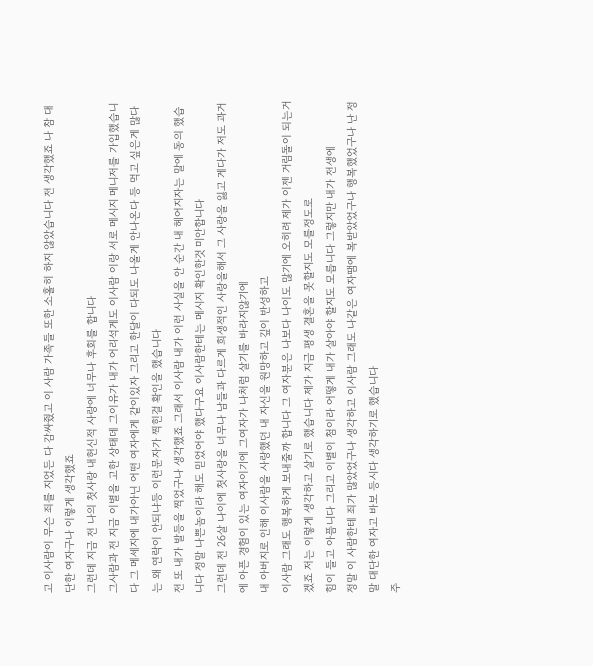고 이사람이 무슨 죄를 지었든 다 감싸줬고 이 사람 가족들 또한 소홀히 하지 않았습니다 전 생각했죠 나 참 대단한 여자구나 이렇게 생각했죠
그런데 지금 전 나의 첫사랑 내헌신적 사랑에 너무나 후회를 합니다
그사람과 전 지금 이별을 고한 상태데 그이유가 내가 어리석게도 이사람 이랑 서로 메시지 메니저를 가입했습니다 그 메세지에 내가아닌 어떤 여자에게 같이있자 그리고 한달이 다되도 나올게 안나온다 등 먹고 싶은게 많다는 왜 연락이 안되냐등 이런문자가 찍힌걸 확인을 했습니다
전 또 내가 발등을 찍었구나 생각했죠 그래서 이사람 내가 이런 사실을 안 순간 내 헤어지자는 말에 동의 했습니다 정말 나쁜놈이라 해도 믿었어야 했다구요 이사람한테는 메시지 확인한것 미안합니다
그런데 전 26살 나이에 첫사랑을 너무나 남들과 다르게 희생적인 사랑을해서 그 사랑을 잃고 게다가 저도 과거에 아픈 경험이 있는 여자이기에 그여자가 나처럼 살기를 바라지않기에
내 아버지로 인해 이사람을 사랑했던 내 자신을 원망하고 깊이 반성하고
이사람 그래도 행복하게 보내줄까 합니다 그 여자분은 나보다 나이도 많기에 오히려 제가 이젠 거림돌이 되는거겠죠 저는 이렇게 생각하고 살기로 했습니다 제가 지금 평생 결혼을 못할지도 모를정도로
힘이 들고 아픔니다 그리고 이별이 첨이라 어떻게 내가 살아야 할지도 모릅니다 그렇지만 내가 전생에
정말 이 사람한테 죄가 많았었구나 생각하고 이사람 그래도 나같은 여자땜에 복받았었구나 행복했었구나 난 정말 대단한 여자고 바보 등시다 생각하기로 했습니다
주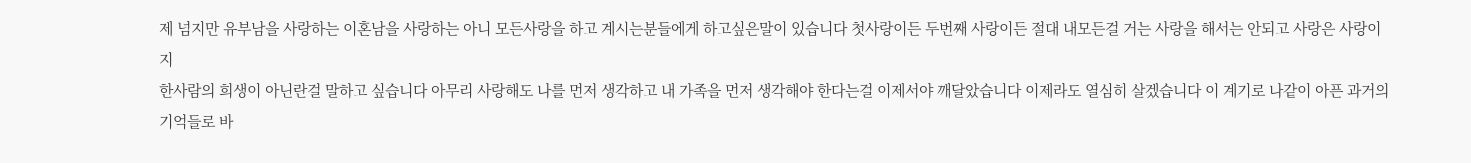제 넘지만 유부남을 사랑하는 이혼남을 사랑하는 아니 모든사랑을 하고 계시는분들에게 하고싶은말이 있습니다 첫사랑이든 두번째 사랑이든 절대 내모든걸 거는 사랑을 해서는 안되고 사랑은 사랑이지
한사람의 희생이 아닌란걸 말하고 싶습니다 아무리 사랑해도 나를 먼저 생각하고 내 가족을 먼저 생각해야 한다는걸 이제서야 깨달았습니다 이제라도 열심히 살겠습니다 이 계기로 나같이 아픈 과거의 기억들로 바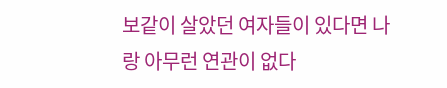보같이 살았던 여자들이 있다면 나랑 아무런 연관이 없다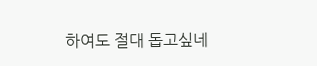하여도 절대 돕고싶네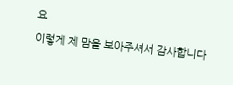요
이렇게 제 맘을 보아주셔서 감사합니다